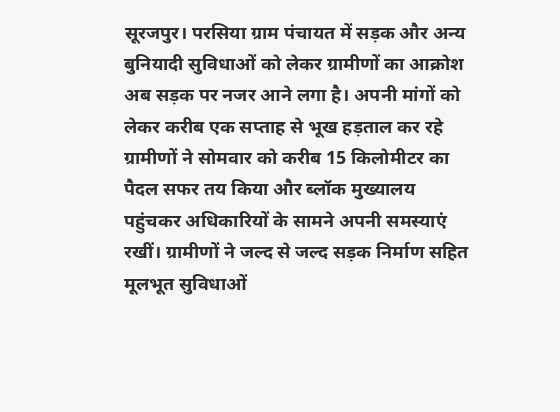सूरजपुर। परसिया ग्राम पंचायत में सड़क और अन्य बुनियादी सुविधाओं को लेकर ग्रामीणों का आक्रोश अब सड़क पर नजर आने लगा है। अपनी मांगों को लेकर करीब एक सप्ताह से भूख हड़ताल कर रहे ग्रामीणों ने सोमवार को करीब 15 किलोमीटर का पैदल सफर तय किया और ब्लॉक मुख्यालय पहुंचकर अधिकारियों के सामने अपनी समस्याएं रखीं। ग्रामीणों ने जल्द से जल्द सड़क निर्माण सहित मूलभूत सुविधाओं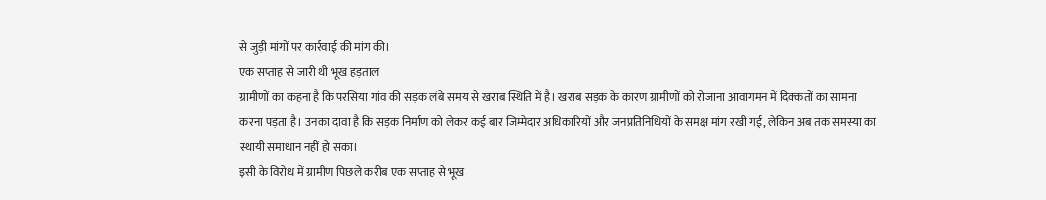से जुड़ी मांगों पर कार्रवाई की मांग की।
एक सप्ताह से जारी थी भूख हड़ताल
ग्रामीणों का कहना है कि परसिया गांव की सड़क लंबे समय से खराब स्थिति में है। खराब सड़क के कारण ग्रामीणों को रोजाना आवागमन में दिक्कतों का सामना करना पड़ता है। उनका दावा है कि सड़क निर्माण को लेकर कई बार जिम्मेदार अधिकारियों और जनप्रतिनिधियों के समक्ष मांग रखी गई, लेकिन अब तक समस्या का स्थायी समाधान नहीं हो सका।
इसी के विरोध में ग्रामीण पिछले करीब एक सप्ताह से भूख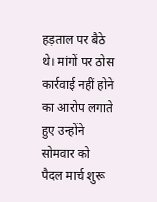हड़ताल पर बैठे थे। मांगों पर ठोस कार्रवाई नहीं होने का आरोप लगाते हुए उन्होंने सोमवार को पैदल मार्च शुरू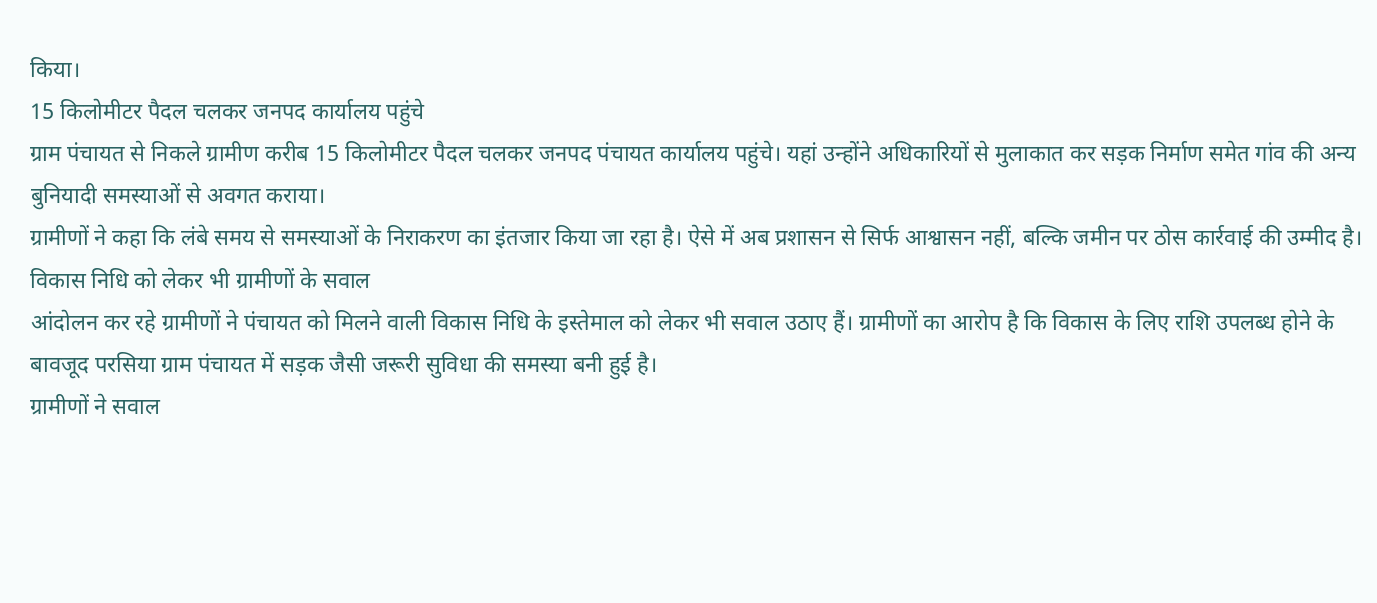किया।
15 किलोमीटर पैदल चलकर जनपद कार्यालय पहुंचे
ग्राम पंचायत से निकले ग्रामीण करीब 15 किलोमीटर पैदल चलकर जनपद पंचायत कार्यालय पहुंचे। यहां उन्होंने अधिकारियों से मुलाकात कर सड़क निर्माण समेत गांव की अन्य बुनियादी समस्याओं से अवगत कराया।
ग्रामीणों ने कहा कि लंबे समय से समस्याओं के निराकरण का इंतजार किया जा रहा है। ऐसे में अब प्रशासन से सिर्फ आश्वासन नहीं, बल्कि जमीन पर ठोस कार्रवाई की उम्मीद है।
विकास निधि को लेकर भी ग्रामीणों के सवाल
आंदोलन कर रहे ग्रामीणों ने पंचायत को मिलने वाली विकास निधि के इस्तेमाल को लेकर भी सवाल उठाए हैं। ग्रामीणों का आरोप है कि विकास के लिए राशि उपलब्ध होने के बावजूद परसिया ग्राम पंचायत में सड़क जैसी जरूरी सुविधा की समस्या बनी हुई है।
ग्रामीणों ने सवाल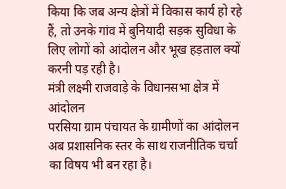किया कि जब अन्य क्षेत्रों में विकास कार्य हो रहे हैं, तो उनके गांव में बुनियादी सड़क सुविधा के लिए लोगों को आंदोलन और भूख हड़ताल क्यों करनी पड़ रही है।
मंत्री लक्ष्मी राजवाड़े के विधानसभा क्षेत्र में आंदोलन
परसिया ग्राम पंचायत के ग्रामीणों का आंदोलन अब प्रशासनिक स्तर के साथ राजनीतिक चर्चा का विषय भी बन रहा है।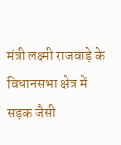मंत्री लक्ष्मी राजवाड़े के विधानसभा क्षेत्र में सड़क जैसी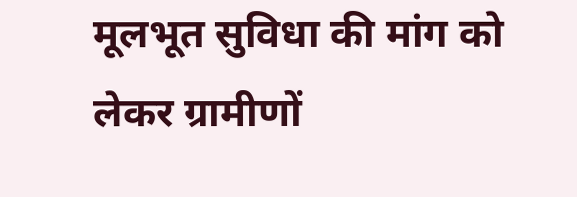मूलभूत सुविधा की मांग को लेकर ग्रामीणों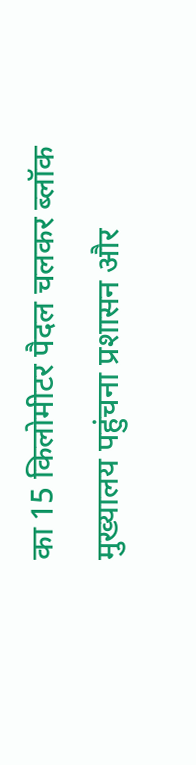का 15 किलोमीटर पैदल चलकर ब्लॉक मुख्यालय पहुंचना प्रशासन और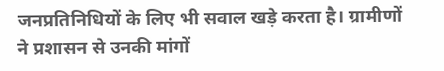जनप्रतिनिधियों के लिए भी सवाल खड़े करता है। ग्रामीणों ने प्रशासन से उनकी मांगों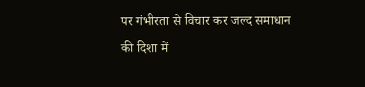पर गंभीरता से विचार कर जल्द समाधान की दिशा में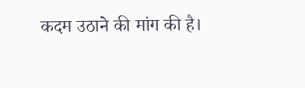कदम उठाने की मांग की है।